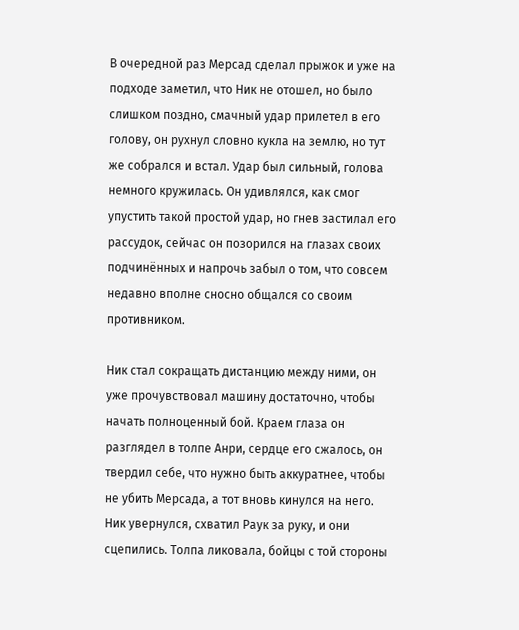В очередной раз Мерсад сделал прыжок и уже на подходе заметил, что Ник не отошел, но было слишком поздно, смачный удар прилетел в его голову, он рухнул словно кукла на землю, но тут же собрался и встал. Удар был сильный, голова немного кружилась. Он удивлялся, как смог упустить такой простой удар, но гнев застилал его рассудок, сейчас он позорился на глазах своих подчинённых и напрочь забыл о том, что совсем недавно вполне сносно общался со своим противником.

Ник стал сокращать дистанцию между ними, он уже прочувствовал машину достаточно, чтобы начать полноценный бой. Краем глаза он разглядел в толпе Анри, сердце его сжалось, он твердил себе, что нужно быть аккуратнее, чтобы не убить Мерсада, а тот вновь кинулся на него. Ник увернулся, схватил Раук за руку, и они сцепились. Толпа ликовала, бойцы с той стороны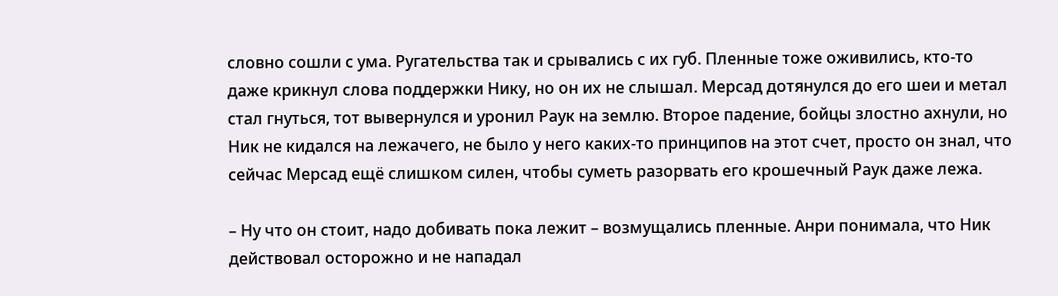словно сошли с ума. Ругательства так и срывались с их губ. Пленные тоже оживились, кто-то даже крикнул слова поддержки Нику, но он их не слышал. Мерсад дотянулся до его шеи и метал стал гнуться, тот вывернулся и уронил Раук на землю. Второе падение, бойцы злостно ахнули, но Ник не кидался на лежачего, не было у него каких-то принципов на этот счет, просто он знал, что сейчас Мерсад ещё слишком силен, чтобы суметь разорвать его крошечный Раук даже лежа.

– Ну что он стоит, надо добивать пока лежит – возмущались пленные. Анри понимала, что Ник действовал осторожно и не нападал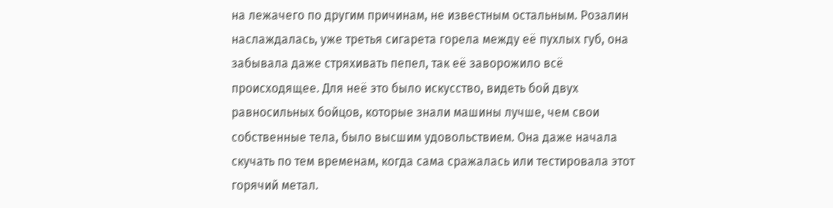на лежачего по другим причинам, не известным остальным. Розалин наслаждалась, уже третья сигарета горела между её пухлых губ, она забывала даже стряхивать пепел, так её заворожило всё происходящее. Для неё это было искусство, видеть бой двух равносильных бойцов, которые знали машины лучше, чем свои собственные тела, было высшим удовольствием. Она даже начала скучать по тем временам, когда сама сражалась или тестировала этот горячий метал.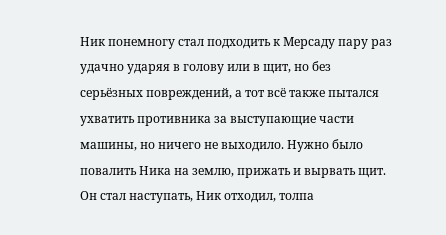Ник понемногу стал подходить к Мерсаду пару раз удачно ударяя в голову или в щит, но без серьёзных повреждений, а тот всё также пытался ухватить противника за выступающие части машины, но ничего не выходило. Нужно было повалить Ника на землю, прижать и вырвать щит. Он стал наступать, Ник отходил, толпа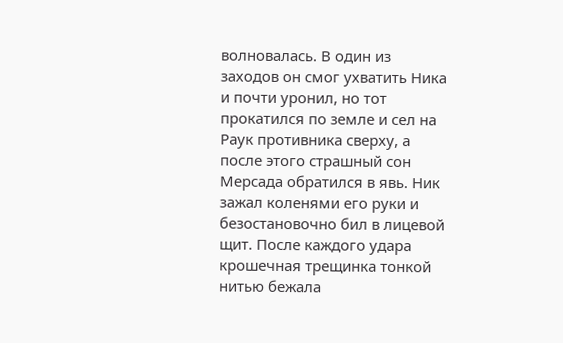волновалась. В один из заходов он смог ухватить Ника и почти уронил, но тот прокатился по земле и сел на Раук противника сверху, а после этого страшный сон Мерсада обратился в явь. Ник зажал коленями его руки и безостановочно бил в лицевой щит. После каждого удара крошечная трещинка тонкой нитью бежала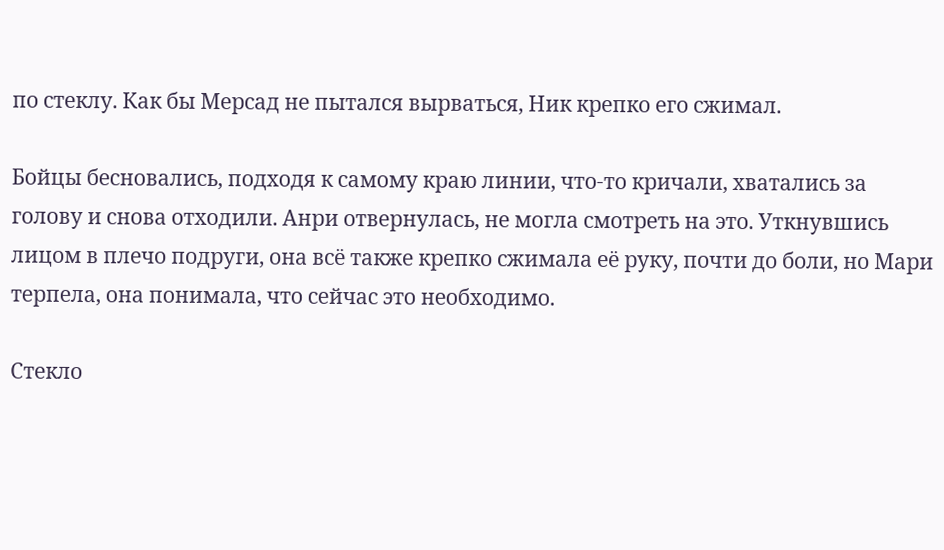по стеклу. Как бы Мерсад не пытался вырваться, Ник крепко его сжимал.

Бойцы бесновались, подходя к самому краю линии, что-то кричали, хватались за голову и снова отходили. Анри отвернулась, не могла смотреть на это. Уткнувшись лицом в плечо подруги, она всё также крепко сжимала её руку, почти до боли, но Мари терпела, она понимала, что сейчас это необходимо.

Стекло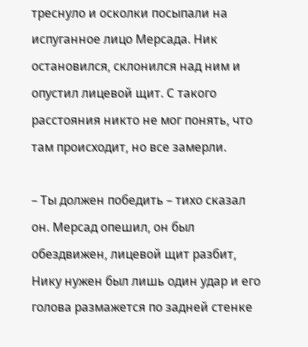треснуло и осколки посыпали на испуганное лицо Мерсада. Ник остановился, склонился над ним и опустил лицевой щит. С такого расстояния никто не мог понять, что там происходит, но все замерли.

– Ты должен победить – тихо сказал он. Мерсад опешил, он был обездвижен, лицевой щит разбит, Нику нужен был лишь один удар и его голова размажется по задней стенке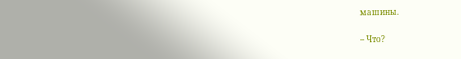машины.

– Что?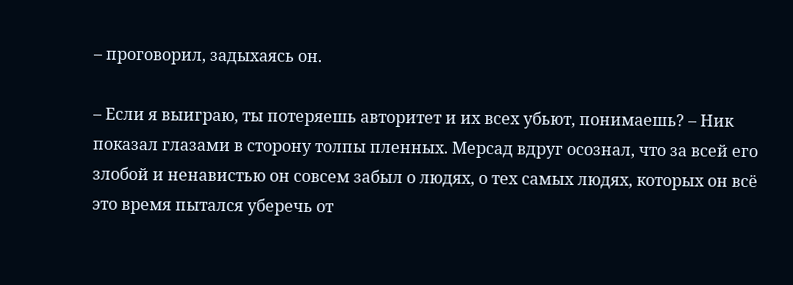– проговорил, задыхаясь он.

– Если я выиграю, ты потеряешь авторитет и их всех убьют, понимаешь? – Ник показал глазами в сторону толпы пленных. Мерсад вдруг осознал, что за всей его злобой и ненавистью он совсем забыл о людях, о тех самых людях, которых он всё это время пытался уберечь от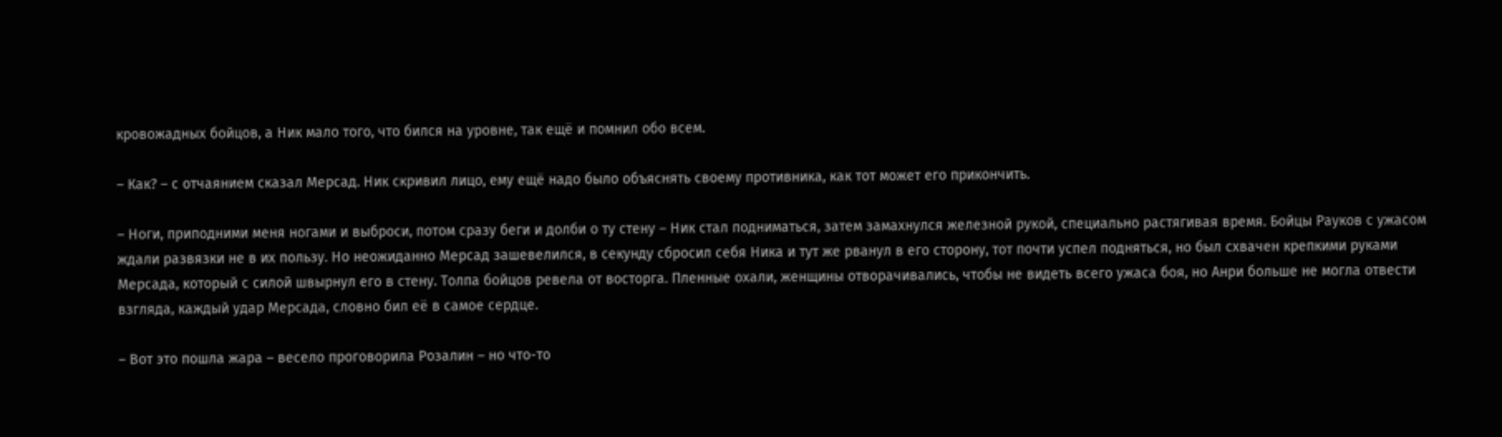кровожадных бойцов, а Ник мало того, что бился на уровне, так ещё и помнил обо всем.

– Как? – с отчаянием сказал Мерсад. Ник скривил лицо, ему ещё надо было объяснять своему противника, как тот может его прикончить.

– Ноги, приподними меня ногами и выброси, потом сразу беги и долби о ту стену – Ник стал подниматься, затем замахнулся железной рукой, специально растягивая время. Бойцы Рауков с ужасом ждали развязки не в их пользу. Но неожиданно Мерсад зашевелился, в секунду сбросил себя Ника и тут же рванул в его сторону, тот почти успел подняться, но был схвачен крепкими руками Мерсада, который с силой швырнул его в стену. Толпа бойцов ревела от восторга. Пленные охали, женщины отворачивались, чтобы не видеть всего ужаса боя, но Анри больше не могла отвести взгляда, каждый удар Мерсада, словно бил её в самое сердце.

– Вот это пошла жара – весело проговорила Розалин – но что-то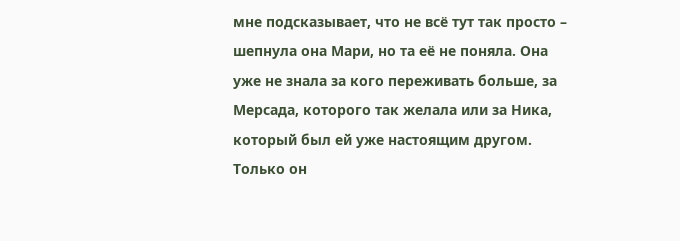мне подсказывает, что не всё тут так просто – шепнула она Мари, но та её не поняла. Она уже не знала за кого переживать больше, за Мерсада, которого так желала или за Ника, который был ей уже настоящим другом. Только он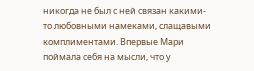никогда не был с ней связан какими-то любовными намеками, слащавыми комплиментами. Впервые Мари поймала себя на мысли, что у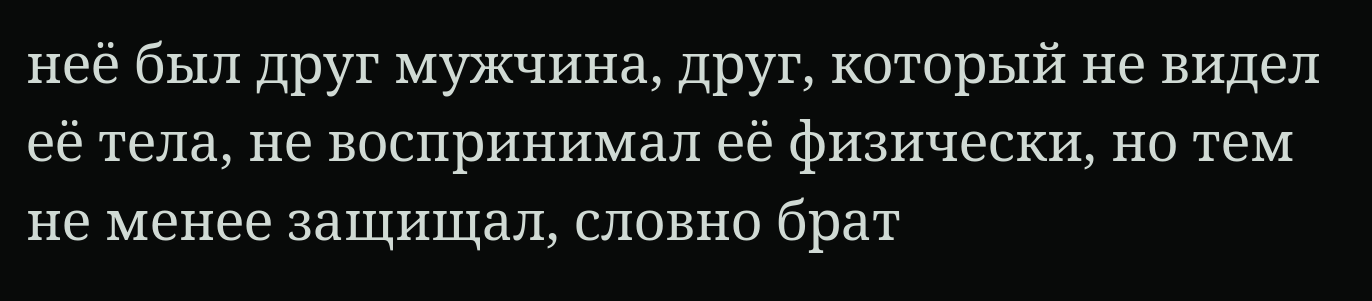неё был друг мужчина, друг, который не видел её тела, не воспринимал её физически, но тем не менее защищал, словно брат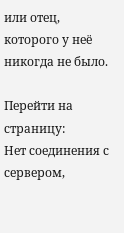или отец, которого у неё никогда не было.

Перейти на страницу:
Нет соединения с сервером,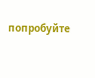попробуйте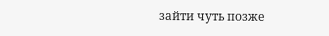зайти чуть позже